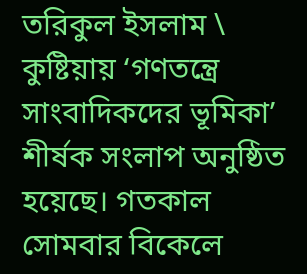তরিকুল ইসলাম \ কুষ্টিয়ায় ‘গণতন্ত্রে সাংবাদিকদের ভূমিকা’ শীর্ষক সংলাপ অনুষ্ঠিত হয়েছে। গতকাল সোমবার বিকেলে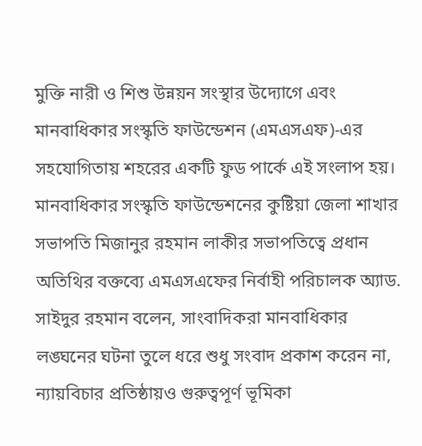মুক্তি নারী ও শিশু উন্নয়ন সংস্থার উদ্যোগে এবং মানবাধিকার সংস্কৃতি ফাউন্ডেশন (এমএসএফ)-এর সহযোগিতায় শহরের একটি ফুড পার্কে এই সংলাপ হয়। মানবাধিকার সংস্কৃতি ফাউন্ডেশনের কুষ্টিয়া জেলা শাখার সভাপতি মিজানুর রহমান লাকীর সভাপতিত্বে প্রধান অতিথির বক্তব্যে এমএসএফের নির্বাহী পরিচালক অ্যাড. সাইদুর রহমান বলেন, সাংবাদিকরা মানবাধিকার লঙ্ঘনের ঘটনা তুলে ধরে শুধু সংবাদ প্রকাশ করেন না, ন্যায়বিচার প্রতিষ্ঠায়ও গুরুত্বপূর্ণ ভূমিকা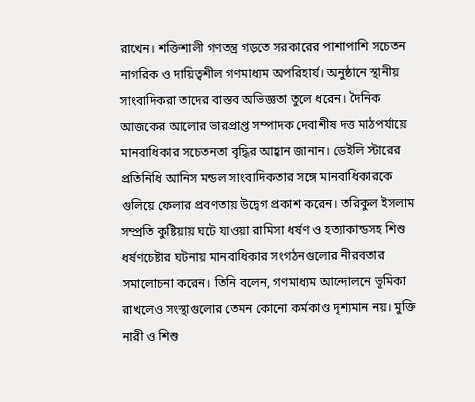রাখেন। শক্তিশালী গণতন্ত্র গড়তে সরকারের পাশাপাশি সচেতন নাগরিক ও দায়িত্বশীল গণমাধ্যম অপরিহার্য। অনুষ্ঠানে স্থানীয় সাংবাদিকরা তাদের বাস্তব অভিজ্ঞতা তুলে ধরেন। দৈনিক আজকের আলোর ভারপ্রাপ্ত সম্পাদক দেবাশীষ দত্ত মাঠপর্যায়ে মানবাধিকার সচেতনতা বৃদ্ধির আহ্বান জানান। ডেইলি স্টারের প্রতিনিধি আনিস মন্ডল সাংবাদিকতার সঙ্গে মানবাধিকারকে গুলিয়ে ফেলার প্রবণতায় উদ্বেগ প্রকাশ করেন। তরিকুল ইসলাম সম্প্রতি কুষ্টিয়ায় ঘটে যাওয়া রামিসা ধর্ষণ ও হত্যাকান্ডসহ শিশু ধর্ষণচেষ্টার ঘটনায় মানবাধিকার সংগঠনগুলোর নীরবতার সমালোচনা করেন। তিনি বলেন, গণমাধ্যম আন্দোলনে ভূমিকা রাখলেও সংস্থাগুলোর তেমন কোনো কর্মকাণ্ড দৃশ্যমান নয়। মুক্তি নারী ও শিশু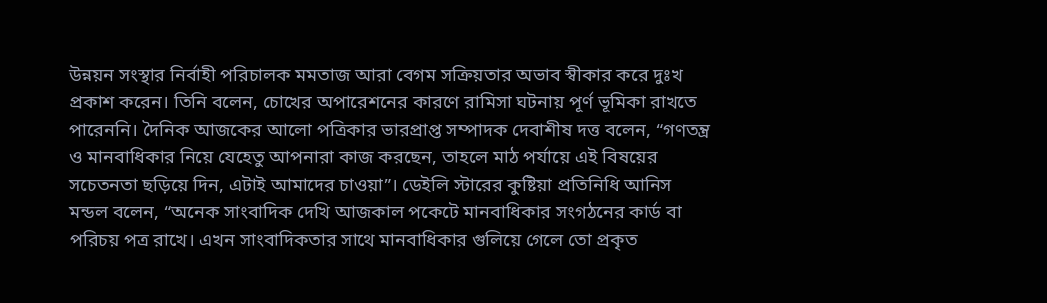উন্নয়ন সংস্থার নির্বাহী পরিচালক মমতাজ আরা বেগম সক্রিয়তার অভাব স্বীকার করে দুঃখ প্রকাশ করেন। তিনি বলেন, চোখের অপারেশনের কারণে রামিসা ঘটনায় পূর্ণ ভূমিকা রাখতে পারেননি। দৈনিক আজকের আলো পত্রিকার ভারপ্রাপ্ত সম্পাদক দেবাশীষ দত্ত বলেন, “গণতন্ত্র ও মানবাধিকার নিয়ে যেহেতু আপনারা কাজ করছেন, তাহলে মাঠ পর্যায়ে এই বিষয়ের সচেতনতা ছড়িয়ে দিন, এটাই আমাদের চাওয়া”। ডেইলি স্টারের কুষ্টিয়া প্রতিনিধি আনিস মন্ডল বলেন, “অনেক সাংবাদিক দেখি আজকাল পকেটে মানবাধিকার সংগঠনের কার্ড বা পরিচয় পত্র রাখে। এখন সাংবাদিকতার সাথে মানবাধিকার গুলিয়ে গেলে তো প্রকৃত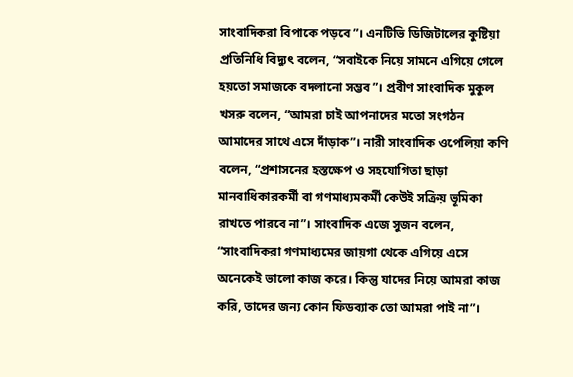সাংবাদিকরা বিপাকে পড়বে”। এনটিভি ডিজিটালের কুষ্টিয়া প্রতিনিধি বিদ্যুৎ বলেন, “সবাইকে নিয়ে সামনে এগিয়ে গেলে হয়তো সমাজকে বদলানো সম্ভব”। প্রবীণ সাংবাদিক মুকুল খসরু বলেন, “আমরা চাই আপনাদের মতো সংগঠন আমাদের সাথে এসে দাঁড়াক”। নারী সাংবাদিক ওপেলিয়া কণি বলেন, “প্রশাসনের হস্তক্ষেপ ও সহযোগিতা ছাড়া মানবাধিকারকর্মী বা গণমাধ্যমকর্মী কেউই সক্রিয় ভূমিকা রাখতে পারবে না”। সাংবাদিক এজে সুজন বলেন, “সাংবাদিকরা গণমাধ্যমের জায়গা থেকে এগিয়ে এসে অনেকেই ভালো কাজ করে। কিন্তু যাদের নিয়ে আমরা কাজ করি, তাদের জন্য কোন ফিডব্যাক তো আমরা পাই না”।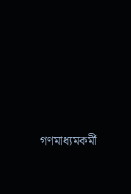গণমাধ্যমকর্মী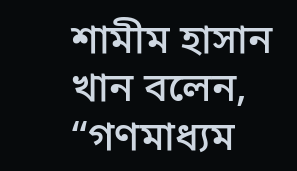শামীম হাসান খান বলেন, “গণমাধ্যম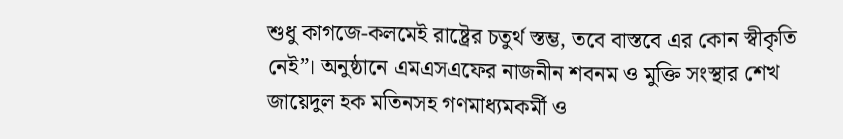শুধু কাগজে-কলমেই রাষ্ট্রের চতুর্থ স্তম্ভ, তবে বাস্তবে এর কোন স্বীকৃতি নেই”। অনুষ্ঠানে এমএসএফের নাজনীন শবনম ও মুক্তি সংস্থার শেখ জায়েদুল হক মতিনসহ গণমাধ্যমকর্মী ও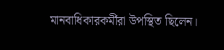মানবাধিকারকর্মীরা উপস্থিত ছিলেন।